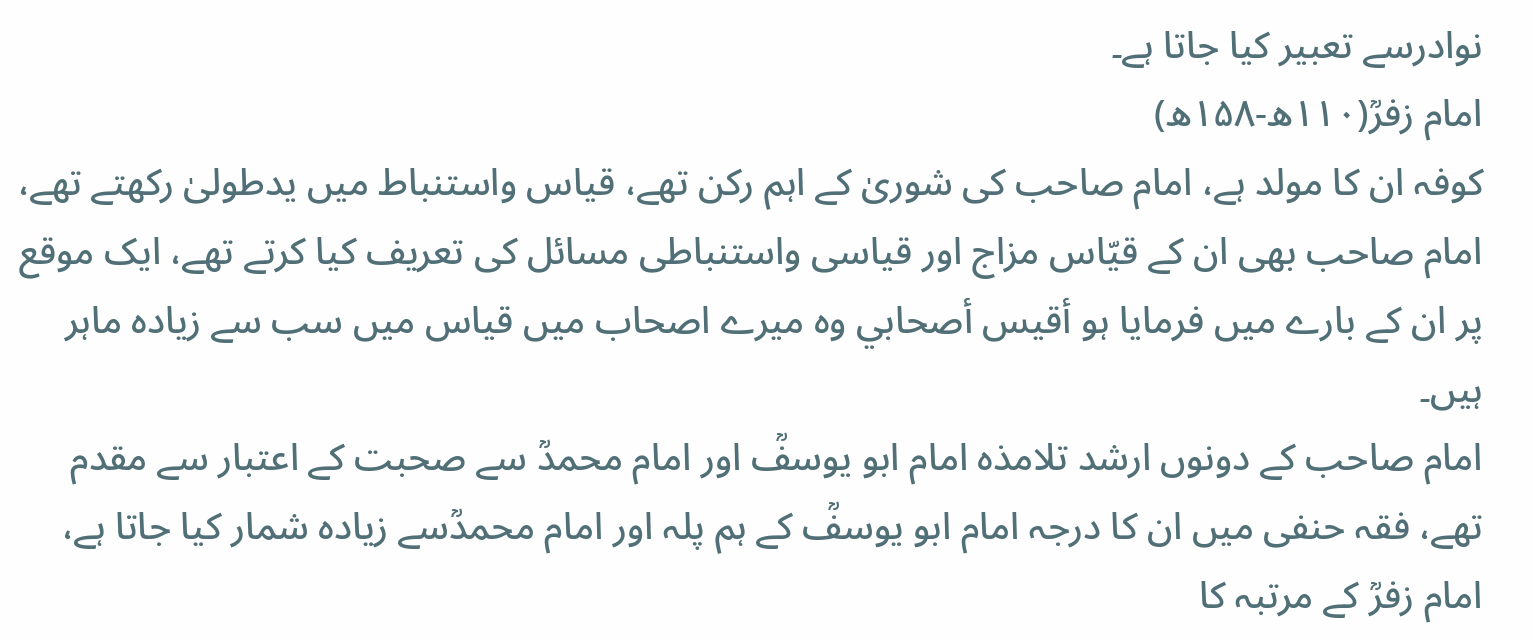نوادرسے تعبیر کیا جاتا ہے۔
امام زفرؒ(۱۱۰ھ-۱۵۸ھ)
کوفہ ان کا مولد ہے، امام صاحب کی شوریٰ کے اہم رکن تھے، قیاس واستنباط میں یدطولیٰ رکھتے تھے، امام صاحب بھی ان کے قیّاس مزاج اور قیاسی واستنباطی مسائل کی تعریف کیا کرتے تھے، ایک موقع پر ان کے بارے میں فرمایا ہو أقیس أصحابي وہ میرے اصحاب میں قیاس میں سب سے زیادہ ماہر ہیں۔
امام صاحب کے دونوں ارشد تلامذہ امام ابو یوسفؒ اور امام محمدؒ سے صحبت کے اعتبار سے مقدم تھے، فقہ حنفی میں ان کا درجہ امام ابو یوسفؒ کے ہم پلہ اور امام محمدؒسے زیادہ شمار کیا جاتا ہے، امام زفرؒ کے مرتبہ کا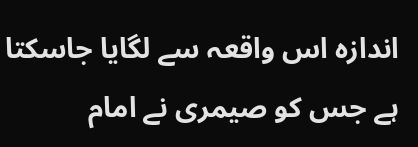اندازہ اس واقعہ سے لگایا جاسکتا ہے جس کو صیمری نے امام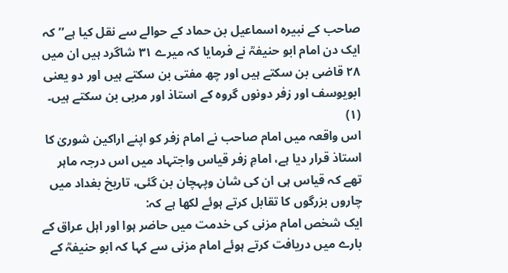صاحب کے نبیرہ اسماعیل بن حماد کے حوالے سے نقل کیا ہے’’کہ ایک دن امام ابو حنیفہؒ نے فرمایا کہ میرے ۳۱ شاگرد ہیں ان میں ۲۸ قاضی بن سکتے ہیں اور چھ مفتی بن سکتے ہیں اور دو یعنی ابویوسف اور زفر دونوں گروہ کے استاذ اور مربی بن سکتے ہیں۔ (۱)
اس واقعہ میں امام صاحب نے امام زفر کو اپنے اراکین شوریٰ کا استاذ قرار دیا ہے، امامِ زفر قیاس واجتہاد میں اس درجہ ماہر تھے کہ قیاس ہی ان کی شان وپہچان بن گئی، تاریخ بغداد میں چاروں بزرگوں کا تقابل کرتے ہوئے لکھا ہے کہ:
ایک شخص امام مزنی کی خدمت میں حاضر ہوا اور اہل عراق کے بارے میں دریافت کرتے ہوئے امام مزنی سے کہا کہ ابو حنیفہؒ کے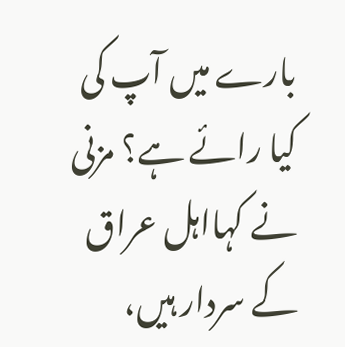بارے میں آپ کی کیا رائے ہے؟ مزنی نے کہااہل عراق کے سردار ہیں،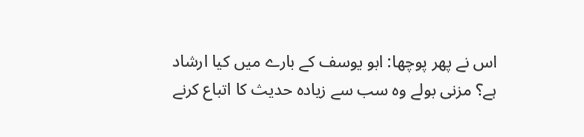اس نے پھر پوچھا: ابو یوسف کے بارے میں کیا ارشاد ہے؟ مزنی بولے وہ سب سے زیادہ حدیث کا اتباع کرنے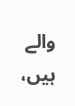والے ہیں،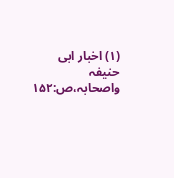(۱) اخبار ابی حنیفہ واصحابہ،ص:۱۵۲